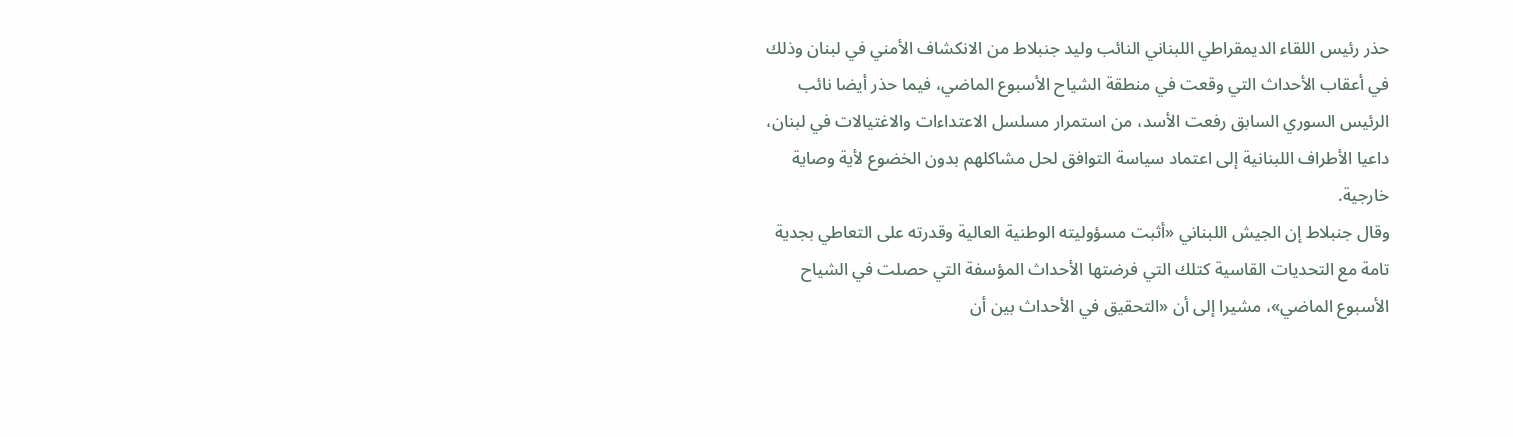حذر رئيس اللقاء الديمقراطي اللبناني النائب وليد جنبلاط من الانكشاف الأمني في لبنان وذلك في أعقاب الأحداث التي وقعت في منطقة الشياح الأسبوع الماضي، فيما حذر أيضا نائب الرئيس السوري السابق رفعت الأسد، من استمرار مسلسل الاعتداءات والاغتيالات في لبنان، داعيا الأطراف اللبنانية إلى اعتماد سياسة التوافق لحل مشاكلهم بدون الخضوع لأية وصاية خارجية.
وقال جنبلاط إن الجيش اللبناني «أثبت مسؤوليته الوطنية العالية وقدرته على التعاطي بجدية تامة مع التحديات القاسية كتلك التي فرضتها الأحداث المؤسفة التي حصلت في الشياح الأسبوع الماضي»، مشيرا إلى أن «التحقيق في الأحداث بين أن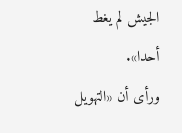الجيش لم يغط أحدا».
ورأى أن «التهويل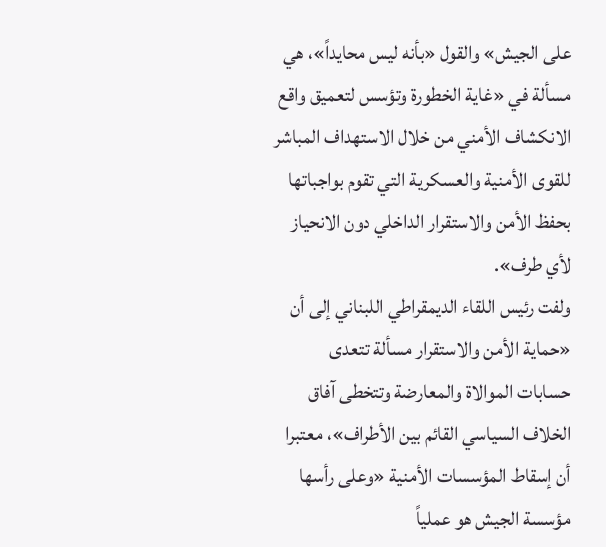على الجيش» والقول «بأنه ليس محايداً»، هي مسألة في «غاية الخطورة وتؤسس لتعميق واقع الانكشاف الأمني من خلال الاستهداف المباشر للقوى الأمنية والعسكرية التي تقوم بواجباتها بحفظ الأمن والاستقرار الداخلي دون الانحياز لأي طرف».
ولفت رئيس اللقاء الديمقراطي اللبناني إلى أن «حماية الأمن والاستقرار مسألة تتعدى حسابات الموالاة والمعارضة وتتخطى آفاق الخلاف السياسي القائم بين الأطراف»، معتبرا أن إسقاط المؤسسات الأمنية «وعلى رأسها مؤسسة الجيش هو عملياً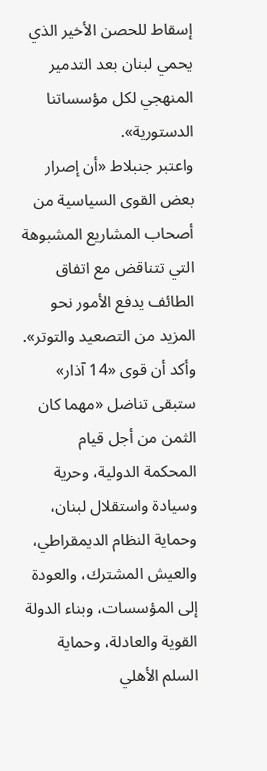إسقاط للحصن الأخير الذي يحمي لبنان بعد التدمير المنهجي لكل مؤسساتنا الدستورية».
واعتبر جنبلاط «أن إصرار بعض القوى السياسية من أصحاب المشاريع المشبوهة التي تتناقض مع اتفاق الطائف يدفع الأمور نحو المزيد من التصعيد والتوتر».
وأكد أن قوى «14 آذار» ستبقى تناضل «مهما كان الثمن من أجل قيام المحكمة الدولية، وحرية وسيادة واستقلال لبنان، وحماية النظام الديمقراطي، والعيش المشترك، والعودة إلى المؤسسات، وبناء الدولة القوية والعادلة، وحماية السلم الأهلي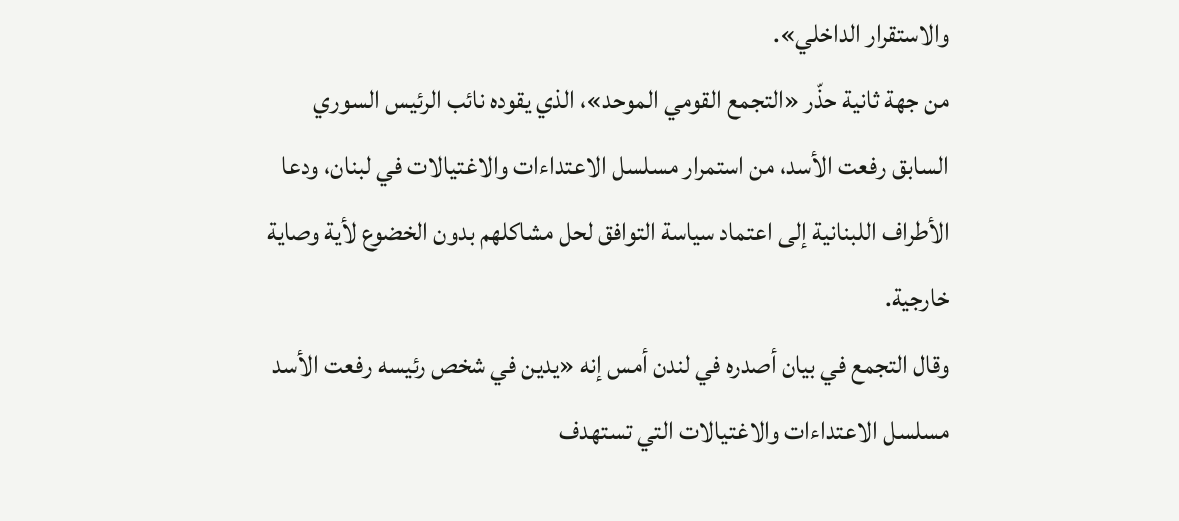والاستقرار الداخلي».
من جهة ثانية حذّر «التجمع القومي الموحد»، الذي يقوده نائب الرئيس السوري السابق رفعت الأسد، من استمرار مسلسل الاعتداءات والاغتيالات في لبنان، ودعا الأطراف اللبنانية إلى اعتماد سياسة التوافق لحل مشاكلهم بدون الخضوع لأية وصاية خارجية.
وقال التجمع في بيان أصدره في لندن أمس إنه «يدين في شخص رئيسه رفعت الأسد مسلسل الاعتداءات والاغتيالات التي تستهدف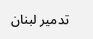تدمير لبنان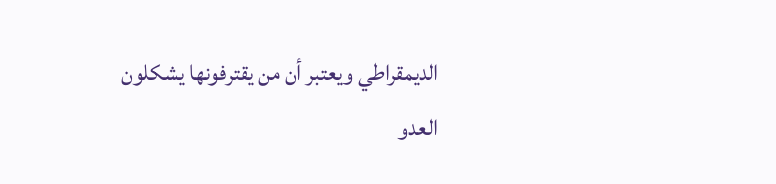الديمقراطي ويعتبر أن من يقترفونها يشكلون العدو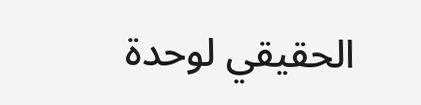الحقيقي لوحدة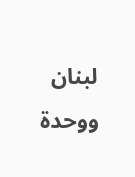لبنان ووحدة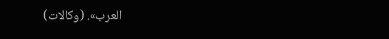العرب». (وكالات)